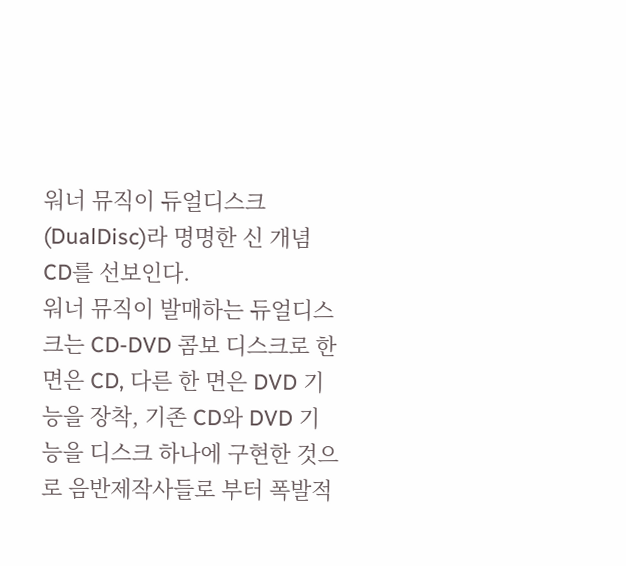워너 뮤직이 듀얼디스크(DualDisc)라 명명한 신 개념 CD를 선보인다.
워너 뮤직이 발매하는 듀얼디스크는 CD-DVD 콤보 디스크로 한 면은 CD, 다른 한 면은 DVD 기능을 장착, 기존 CD와 DVD 기능을 디스크 하나에 구현한 것으로 음반제작사들로 부터 폭발적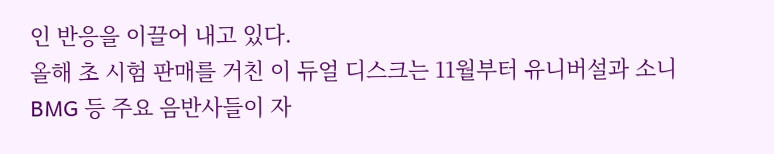인 반응을 이끌어 내고 있다.
올해 초 시험 판매를 거친 이 듀얼 디스크는 11월부터 유니버설과 소니BMG 등 주요 음반사들이 자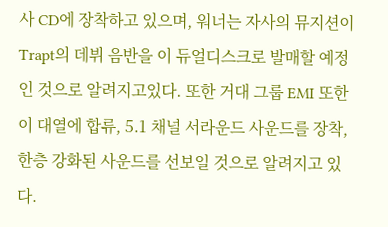사 CD에 장착하고 있으며, 워너는 자사의 뮤지션이 Trapt의 데뷔 음반을 이 듀얼디스크로 발매할 예정인 것으로 알려지고있다. 또한 거대 그룹 EMI 또한 이 대열에 합류, 5.1 채널 서라운드 사운드를 장착, 한층 강화된 사운드를 선보일 것으로 알려지고 있다.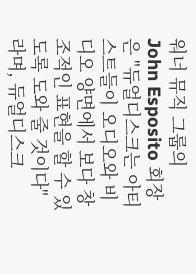워너 뮤직 그룹의 John Esposito 회장은 "듀얼디스크는 아티스트들이 오디오와 비디오 양면에서 보다 창조적인 표현을 할 수 있도록 도와 줄 것이다"라며, 듀얼디스크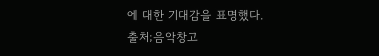에 대한 기대감을 표명했다.
출처;음악창고